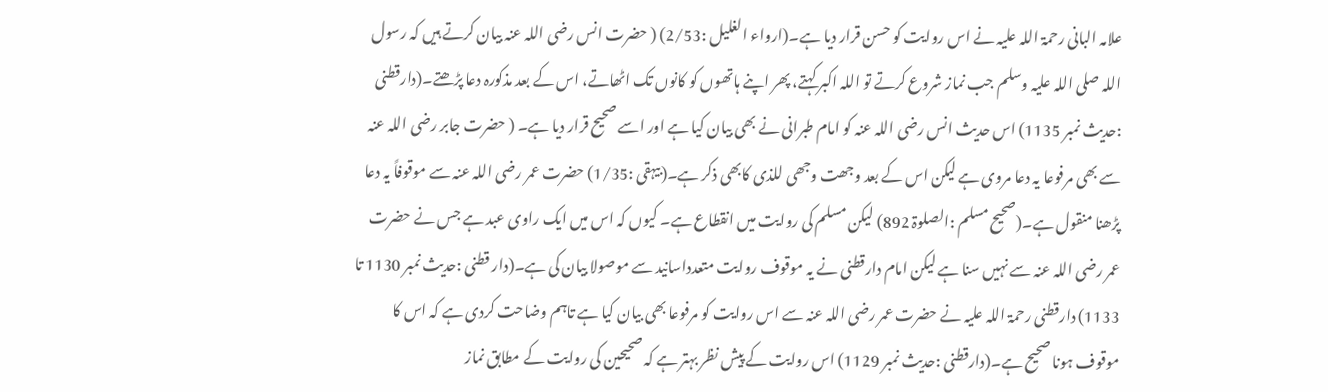علامہ البانی رحمۃ اللہ علیہ نے اس روایت کو حسن قرار دیا ہے۔(ارواء الغلیل :2/53) ( حضرت انس رضی اللہ عنہ بیان کرتے ہیں کہ رسول اللہ صلی اللہ علیہ وسلم جب نماز شروع کرتے تو اللہ اکبر کہتے، پھر اپنے ہاتھوں کو کانوں تک اٹھاتے، اس کے بعد مذکورہ دعا پڑھتے۔(دارقطنی :حدیث نمبر 1135) اس حدیث انس رضی اللہ عنہ کو امام طبرانی نے بھی بیان کیا ہے اور اسے صحیح قرار دیا ہے۔ ( حضرت جابر رضی اللہ عنہ سے بھی مرفوعا یہ دعا مروی ہے لیکن اس کے بعد وجھت وجھی للذی کابھی ذکر ہے۔(بیہقی :1/35) حضرت عمر رضی اللہ عنہ سے موقوفاً یہ دعا پڑھنا منقول ہے۔(صحیح مسلم :الصلوۃ 892) لیکن مسلم کی روایت میں انقطاع ہے۔ کیوں کہ اس میں ایک راوی عبد ہے جس نے حضرت عمر رضی اللہ عنہ سے نہیں سنا ہے لیکن امام دارقطنی نے یہ موقوف روایت متعدداسانید سے موصولا بیان کی ہے۔(دار قطنی :حدیث نمبر 1130 تا 1133) دارقطنی رحمۃ اللہ علیہ نے حضرت عمر رضی اللہ عنہ سے اس روایت کو مرفوعا بھی بیان کیا ہے تاہم وضاحت کردی ہے کہ اس کا موقوف ہونا صحیح ہے۔(دارقطنی :حدیث نمبر 1129) اس روایت کے پیش نظر بہتر ہے کہ صحیحین کی روایت کے مطابق نماز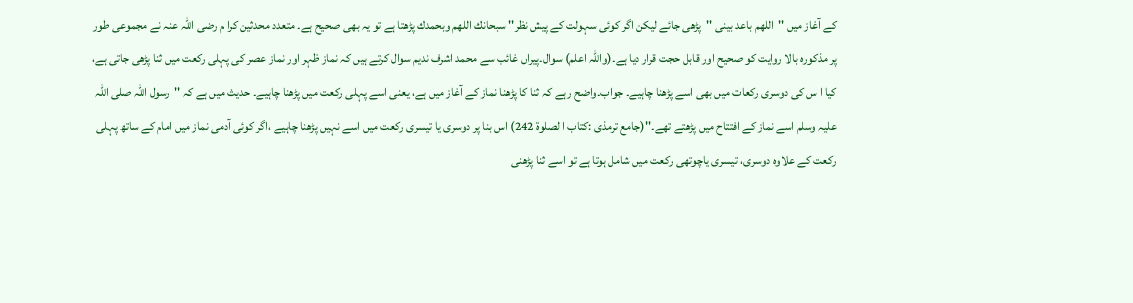کے آغاز میں ''اللھم باعد بینی ''پڑھی جائے لیکن اگر کوئی سہولت کے پیش نظر'' سبحانك اللهم وبحمدك پڑھتا ہے تو یہ بھی صحیح ہے۔ متعدد محدثین کرا م رضی اللہ عنہ نے مجموعی طور پر مذکورہ بالا روایت کو صحیح اور قابل حجت قرار دیا ہے۔(واللہ اعلم) سوال۔پیراں غائب سے محمد اشرف ندیم سوال کرتے ہیں کہ نماز ظہر اور نماز عصر کی پہلی رکعت میں ثنا پڑھی جاتی ہے، کیا ا س کی دوسری رکعات میں بھی اسے پڑھنا چاہیے۔ جواب۔واضح رہے کہ ثنا کا پڑھنا نماز کے آغاز میں ہے، یعنی اسے پہلی رکعت میں پڑھنا چاہیے۔ حدیث میں ہے کہ ''رسول اللہ صلی اللہ علیہ وسلم اسے نماز کے افتتاح میں پڑھتے تھے۔''(جامع ترمذی :کتاب ا لصلوۃ 242) اس بنا پر دوسری یا تیسری رکعت میں اسے نہیں پڑھنا چاہیے ،اگر کوئی آدمی نماز میں امام کے ساتھ پہلی رکعت کے علاوہ دوسری، تیسری یاچوتھی رکعت میں شامل ہوتا ہے تو اسے ثنا پڑھنی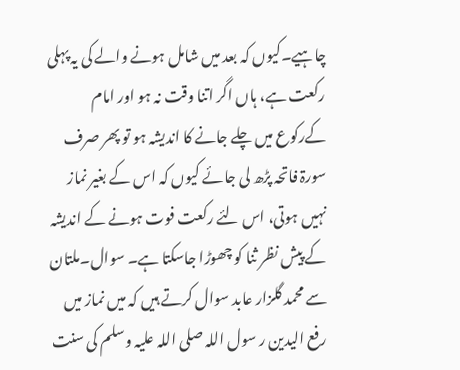چاہیے۔کیوں کہ بعد میں شامل ہونے والے کی یہ پہلی رکعت ہے، ہاں اگر اتنا وقت نہ ہو اور امام کےرکوع میں چلے جانے کا اندیشہ ہو تو پھر صرف سورۃ فاتحہ پڑھ لی جائے کیوں کہ اس کے بغیر نماز نہیں ہوتی، اس لئے رکعت فوت ہونے کے اندیشہ کے پیش نظر ثنا کو چھوڑا جاسکتا ہے۔ سوال۔ملتان سے محمد گلزار عابد سوال کرتے ہیں کہ میں نماز میں رفع الیدین ر سول اللہ صلی اللہ علیہ وسلم کی سنت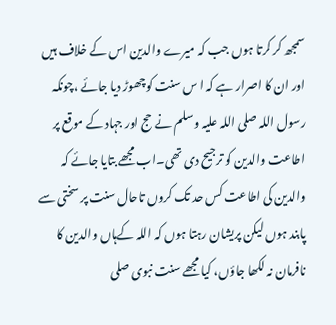سمجھ کر کرتا ہوں جب کہ میرے والدین اس کے خلاف ہیں اور ان کا اصرار ہے کہ ا س سنت کوچھوڑ دیا جائے ،چونکہ رسول اللہ صلی اللہ علیہ وسلم نے حج اور جہاد کے موقع پر اطاعت والدین کو ترجیح دی تھی۔اب مجھے بتایا جائے کہ والدین کی اطاعت کس حد تک کروں تاحال سنت پر سختی سے پابند ہوں لیکن پریشان رہتا ہوں کہ اللہ کےہاں والدین کا نافرمان نہ لکھا جاؤں، کیا مجھے سنت نبوی صلی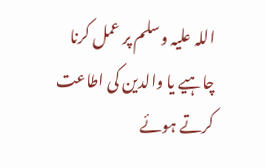اللہ علیہ وسلم پر عمل کرنا چاہیے یا والدین کی اطاعت کرتے ہوئے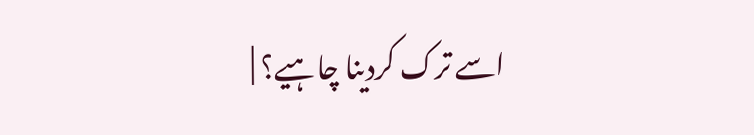اسے ترک کردینا چاہیے؟ |